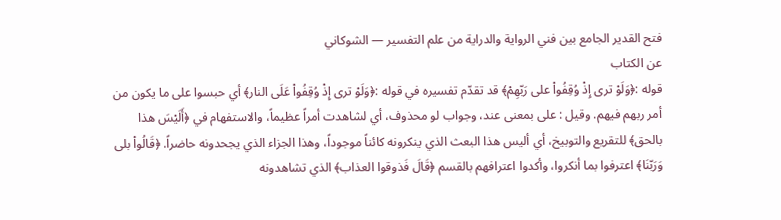فتح القدير الجامع بين فني الرواية والدراية من علم التفسير — الشوكاني
عن الكتاب
قوله :﴿وَلَوْ ترى إِذْ وُقِفُواْ على رَبّهِمْ﴾ قد تقدّم تفسيره في قوله :﴿وَلَوْ ترى إِذْ وُقِفُواْ عَلَى النار﴾ أي حبسوا على ما يكون من أمر ربهم فيهم. وقيل : على بمعنى عند، وجواب لو محذوف، أي لشاهدت أمراً عظيماً، والاستفهام في ﴿أَلَيْسَ هذا بالحق﴾ للتقريع والتوبيخ، أي أليس هذا البعث الذي ينكرونه كائناً موجوداً، وهذا الجزاء الذي يجحدونه حاضراً. ﴿قَالُواْ بلى وَرَبّنَا﴾ اعترفوا بما أنكروا، وأكدوا اعترافهم بالقسم ﴿قَالَ فَذوقوا العذاب﴾ الذي تشاهدونه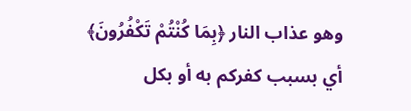وهو عذاب النار ﴿بِمَا كُنْتُمْ تَكْفُرُونَ﴾ أي بسبب كفركم به أو بكل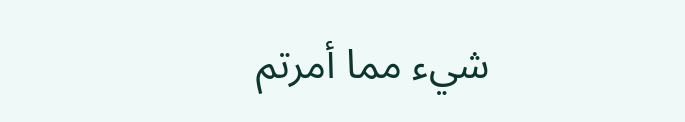شيء مما أمرتم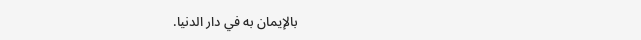بالإيمان به في دار الدنيا.